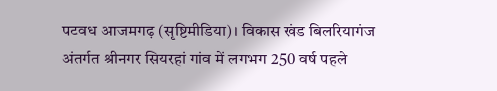पटवध आजमगढ़ (सृष्टिमीडिया)। विकास खंड बिलरियागंज अंतर्गत श्रीनगर सियरहां गांव में लगभग 250 वर्ष पहले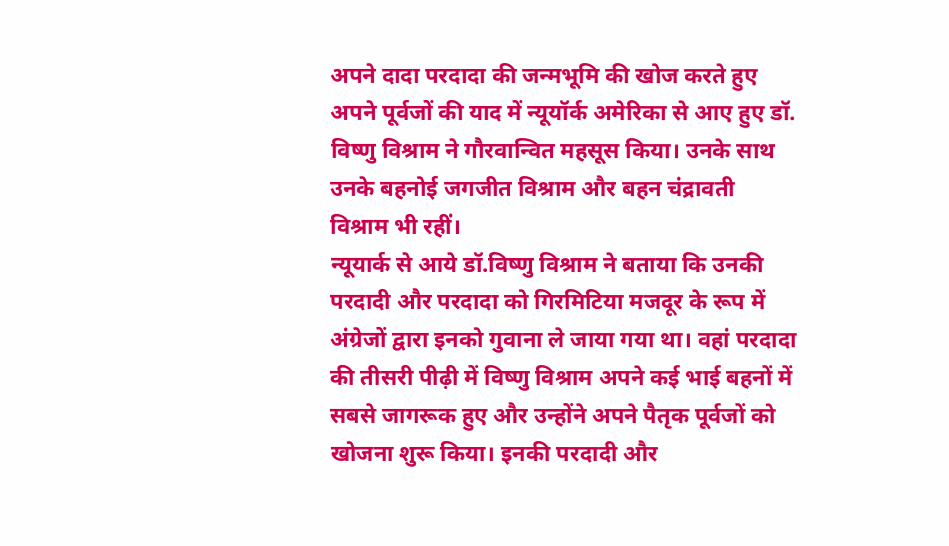अपने दादा परदादा की जन्मभूमि की खोज करते हुए अपने पूर्वजों की याद में न्यूयॉर्क अमेरिका से आए हुए डॉ. विष्णु विश्राम ने गौरवान्वित महसूस किया। उनके साथ उनके बहनोई जगजीत विश्राम और बहन चंद्रावती विश्राम भी रहीं।
न्यूयार्क से आये डॉ.विष्णु विश्राम ने बताया कि उनकी परदादी और परदादा को गिरमिटिया मजदूर के रूप में अंग्रेजों द्वारा इनको गुवाना ले जाया गया था। वहां परदादा की तीसरी पीढ़ी में विष्णु विश्राम अपने कई भाई बहनों में सबसे जागरूक हुए और उन्होंने अपने पैतृक पूर्वजों को खोजना शुरू किया। इनकी परदादी और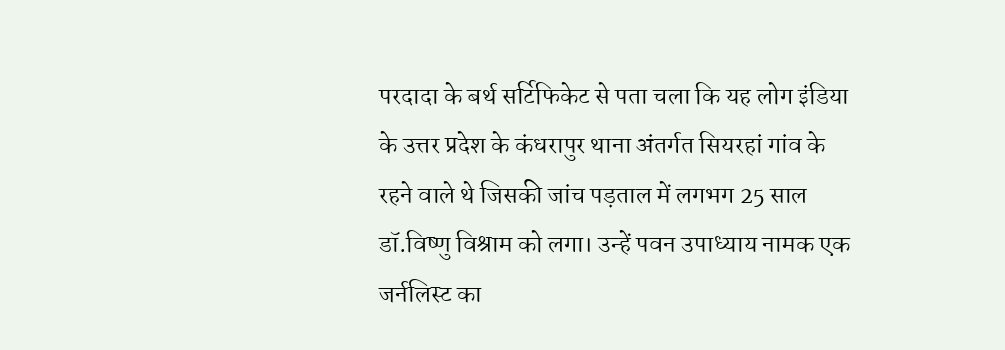परदादा के बर्थ सर्टिफिकेट से पता चला कि यह लोग इंडिया के उत्तर प्रदेश के कंधरापुर थाना अंतर्गत सियरहां गांव के रहने वाले थे जिसकी जांच पड़ताल में लगभग 25 साल डॉ.विष्णु विश्राम को लगा। उन्हें पवन उपाध्याय नामक एक जर्नलिस्ट का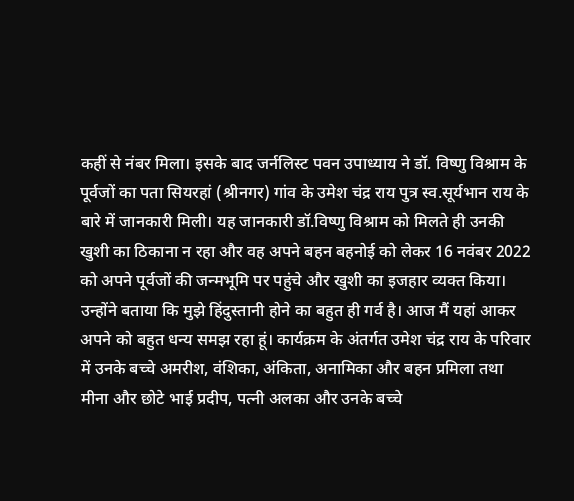कहीं से नंबर मिला। इसके बाद जर्नलिस्ट पवन उपाध्याय ने डॉ. विष्णु विश्राम के पूर्वजों का पता सियरहां (श्रीनगर) गांव के उमेश चंद्र राय पुत्र स्व.सूर्यभान राय के बारे में जानकारी मिली। यह जानकारी डॉ.विष्णु विश्राम को मिलते ही उनकी खुशी का ठिकाना न रहा और वह अपने बहन बहनोई को लेकर 16 नवंबर 2022 को अपने पूर्वजों की जन्मभूमि पर पहुंचे और खुशी का इजहार व्यक्त किया। उन्होंने बताया कि मुझे हिंदुस्तानी होने का बहुत ही गर्व है। आज मैं यहां आकर अपने को बहुत धन्य समझ रहा हूं। कार्यक्रम के अंतर्गत उमेश चंद्र राय के परिवार में उनके बच्चे अमरीश, वंशिका, अंकिता, अनामिका और बहन प्रमिला तथा मीना और छोटे भाई प्रदीप, पत्नी अलका और उनके बच्चे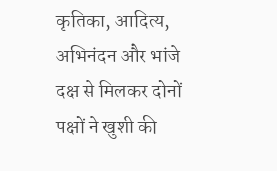कृतिका, आदित्य, अभिनंदन और भांजे दक्ष से मिलकर दोनों पक्षों ने खुशी की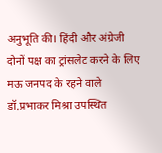अनुभूति की। हिंदी और अंग्रेजी दोनों पक्ष का ट्रांसलेट करने के लिए मऊ जनपद के रहने वाले डॉ.प्रभाकर मिश्रा उपस्थित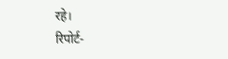रहे।
रिपोर्ट-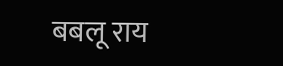बबलू राय